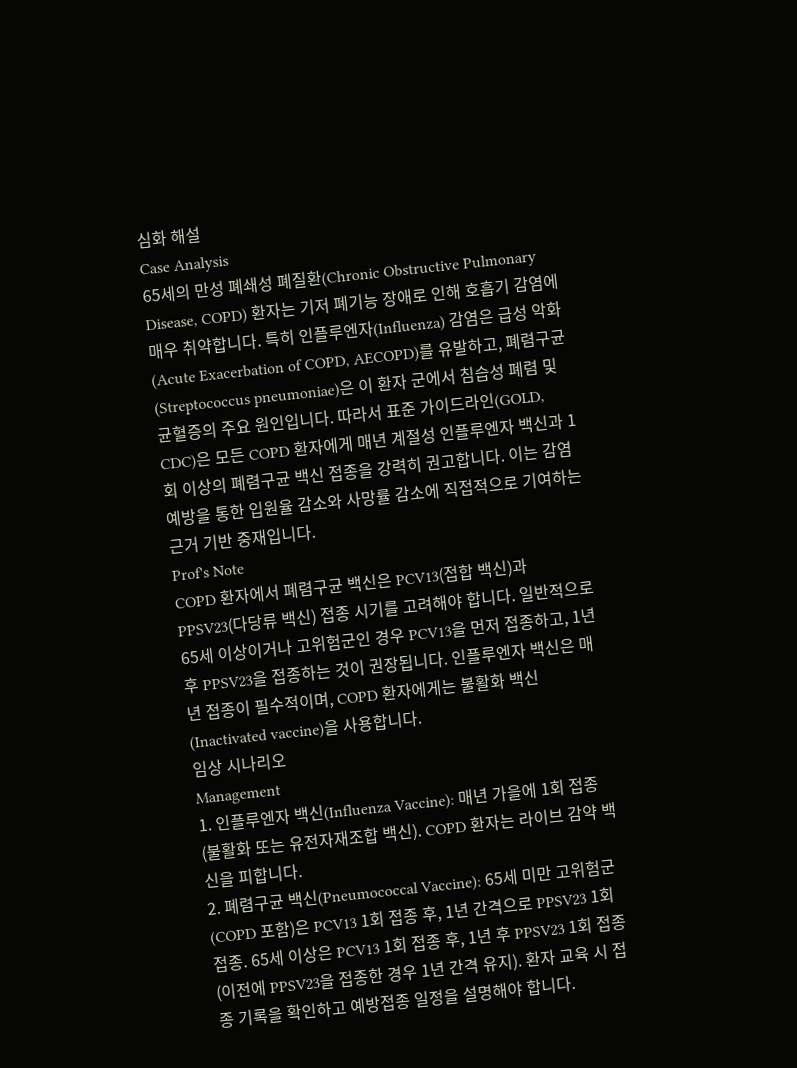심화 해설
Case Analysis
65세의 만성 폐쇄성 폐질환(Chronic Obstructive Pulmonary Disease, COPD) 환자는 기저 폐기능 장애로 인해 호흡기 감염에 매우 취약합니다. 특히 인플루엔자(Influenza) 감염은 급성 악화(Acute Exacerbation of COPD, AECOPD)를 유발하고, 폐렴구균(Streptococcus pneumoniae)은 이 환자 군에서 침습성 폐렴 및 균혈증의 주요 원인입니다. 따라서 표준 가이드라인(GOLD, CDC)은 모든 COPD 환자에게 매년 계절성 인플루엔자 백신과 1회 이상의 폐렴구균 백신 접종을 강력히 권고합니다. 이는 감염 예방을 통한 입원율 감소와 사망률 감소에 직접적으로 기여하는 근거 기반 중재입니다.
Prof's Note
COPD 환자에서 폐렴구균 백신은 PCV13(접합 백신)과 PPSV23(다당류 백신) 접종 시기를 고려해야 합니다. 일반적으로 65세 이상이거나 고위험군인 경우 PCV13을 먼저 접종하고, 1년 후 PPSV23을 접종하는 것이 권장됩니다. 인플루엔자 백신은 매년 접종이 필수적이며, COPD 환자에게는 불활화 백신(Inactivated vaccine)을 사용합니다.
임상 시나리오
Management
1. 인플루엔자 백신(Influenza Vaccine): 매년 가을에 1회 접종(불활화 또는 유전자재조합 백신). COPD 환자는 라이브 감약 백신을 피합니다.
2. 폐렴구균 백신(Pneumococcal Vaccine): 65세 미만 고위험군(COPD 포함)은 PCV13 1회 접종 후, 1년 간격으로 PPSV23 1회 접종. 65세 이상은 PCV13 1회 접종 후, 1년 후 PPSV23 1회 접종(이전에 PPSV23을 접종한 경우 1년 간격 유지). 환자 교육 시 접종 기록을 확인하고 예방접종 일정을 설명해야 합니다.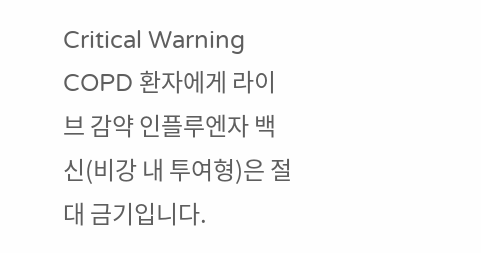Critical Warning
COPD 환자에게 라이브 감약 인플루엔자 백신(비강 내 투여형)은 절대 금기입니다.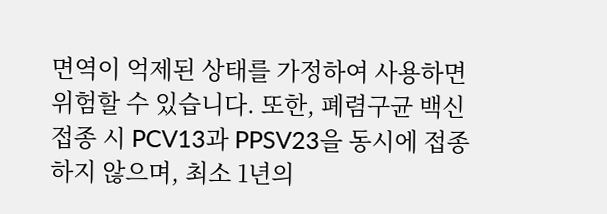면역이 억제된 상태를 가정하여 사용하면 위험할 수 있습니다. 또한, 폐렴구균 백신 접종 시 PCV13과 PPSV23을 동시에 접종하지 않으며, 최소 1년의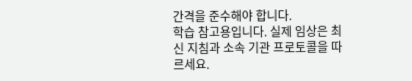간격을 준수해야 합니다.
학습 참고용입니다. 실제 임상은 최신 지침과 소속 기관 프로토콜을 따르세요.